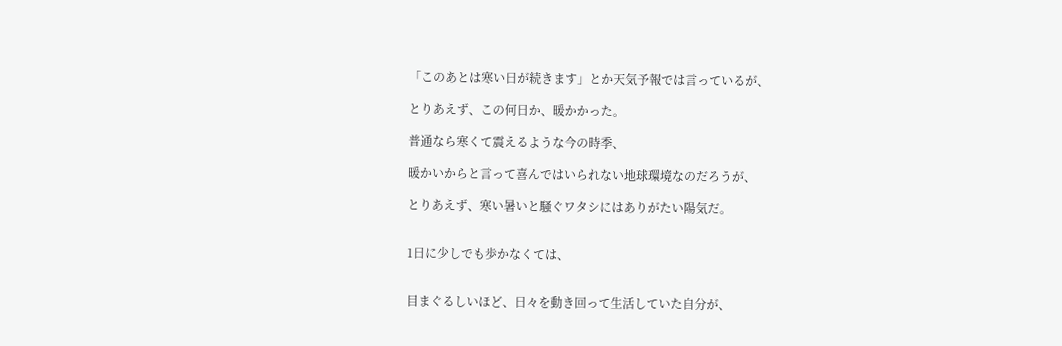「このあとは寒い日が続きます」とか天気予報では言っているが、

とりあえず、この何日か、暖かかった。

普通なら寒くて震えるような今の時季、

暖かいからと言って喜んではいられない地球環境なのだろうが、

とりあえず、寒い暑いと騒ぐワタシにはありがたい陽気だ。


1日に少しでも歩かなくては、


目まぐるしいほど、日々を動き回って生活していた自分が、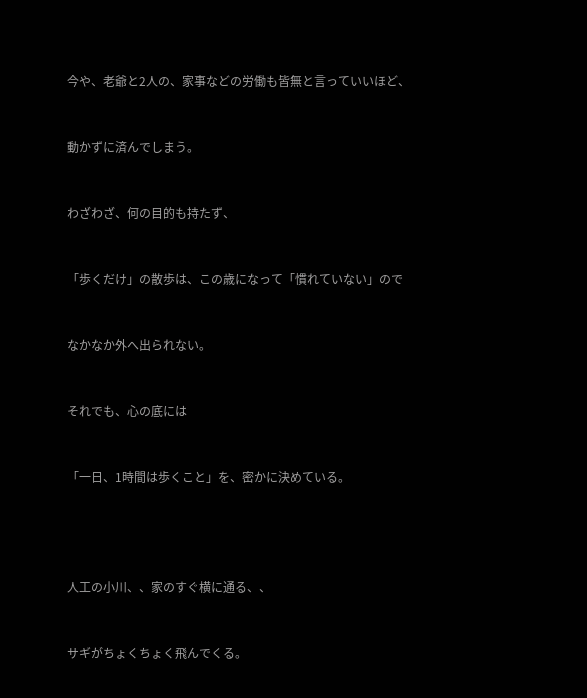今や、老爺と2人の、家事などの労働も皆無と言っていいほど、


動かずに済んでしまう。


わざわざ、何の目的も持たず、


「歩くだけ」の散歩は、この歳になって「慣れていない」ので


なかなか外へ出られない。


それでも、心の底には


「一日、1時間は歩くこと」を、密かに決めている。




人工の小川、、家のすぐ横に通る、、


サギがちょくちょく飛んでくる。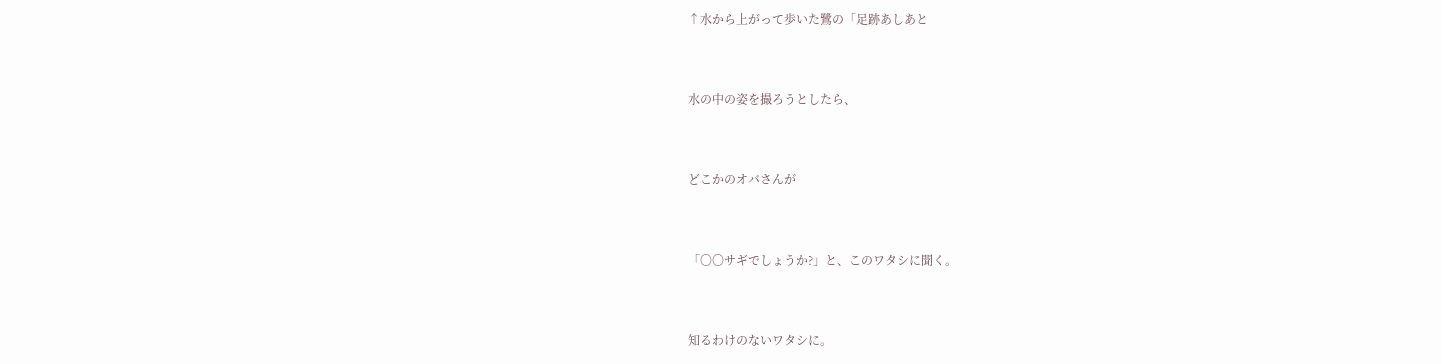↑水から上がって歩いた鷺の「足跡あしあと


水の中の姿を撮ろうとしたら、


どこかのオバさんが


「〇〇サギでしょうか?」と、このワタシに聞く。


知るわけのないワタシに。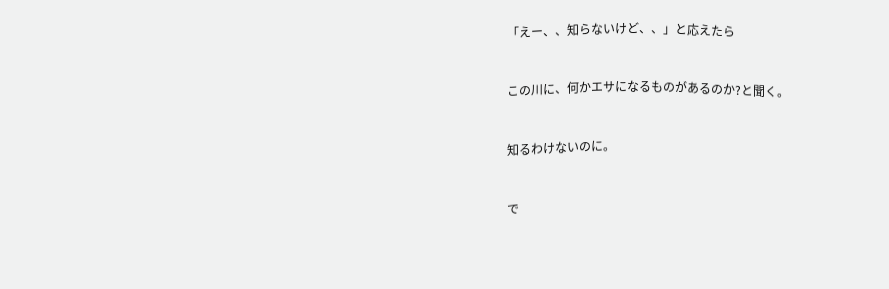「えー、、知らないけど、、」と応えたら


この川に、何かエサになるものがあるのか?と聞く。


知るわけないのに。


で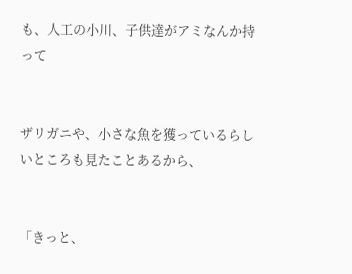も、人工の小川、子供達がアミなんか持って


ザリガニや、小さな魚を獲っているらしいところも見たことあるから、


「きっと、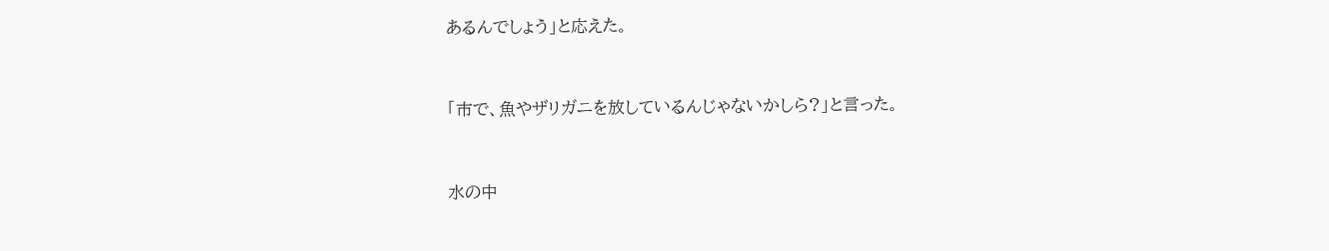あるんでしょう」と応えた。


「市で、魚やザリガニを放しているんじゃないかしら?」と言った。


水の中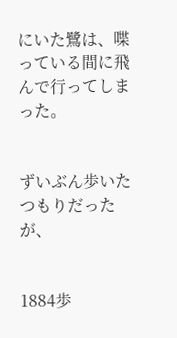にいた鷺は、喋っている間に飛んで行ってしまった。


ずいぶん歩いたつもりだったが、


1884歩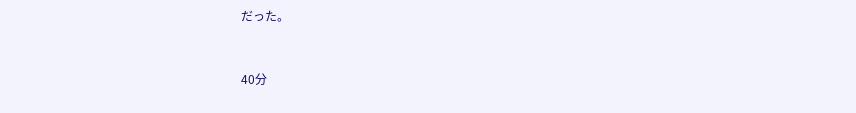だった。


40分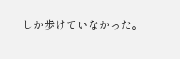しか歩けていなかった。